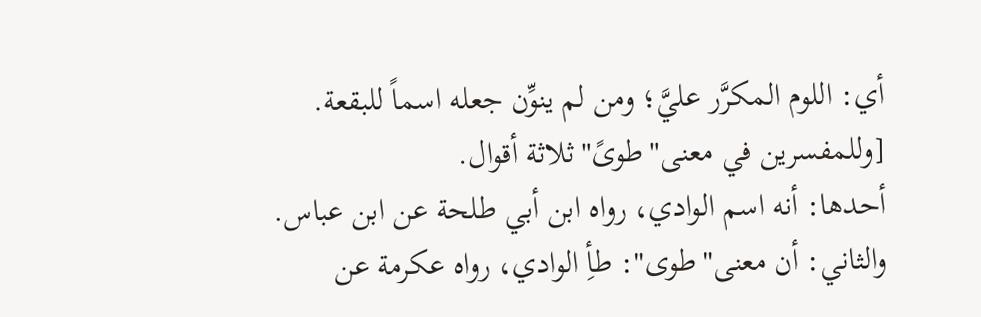أي: اللوم المكرَّر عليَّ؛ ومن لم ينوِّن جعله اسماً للبقعة.
[وللمفسرين في معنى"طوىً"ثلاثة أقوال.
أحدها: أنه اسم الوادي، رواه ابن أبي طلحة عن ابن عباس.
والثاني: أن معنى"طوى": طأِ الوادي، رواه عكرمة عن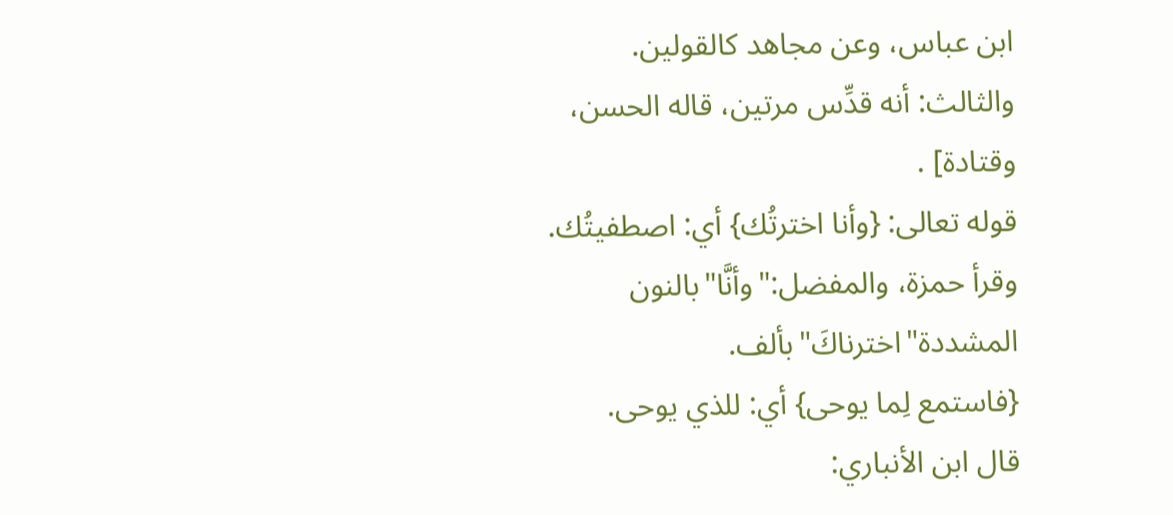ابن عباس، وعن مجاهد كالقولين.
والثالث: أنه قدِّس مرتين، قاله الحسن، وقتادة] .
قوله تعالى: {وأنا اخترتُك} أي: اصطفيتُك.
وقرأ حمزة، والمفضل:"وأنَّا"بالنون المشددة"اخترناكَ"بألف.
{فاستمع لِما يوحى} أي: للذي يوحى.
قال ابن الأنباري: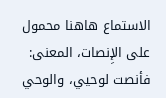الاستماع هاهنا محمول على الإِنصات، المعنى: فأنصت لوحيي، والوحي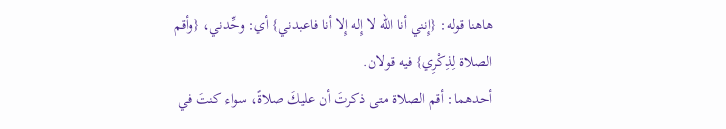هاهنا قوله: {إِنني أنا الله لا إِله إِلا أنا فاعبدني} أي: وحِّدني، {وأقم الصلاة لِذِكْرِي} فيه قولان.
أحدهما: أقم الصلاة متى ذكرتَ أن عليكَ صلاةً، سواء كنتَ في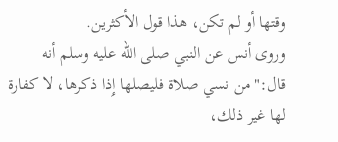وقتها أو لم تكن، هذا قول الأكثرين.
وروى أنس عن النبي صلى الله عليه وسلم أنه قال:"من نسي صلاة فليصلها إِذا ذكرها، لا كفارة لها غير ذلك،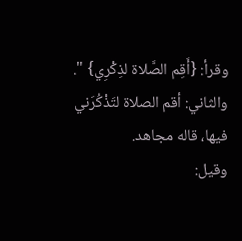وقرأ: {أَقِم الصَّلاة لذِكْرِي} ".
والثاني: أقم الصلاة لتَذْكُرَني فيها، قاله مجاهد.
وقيل: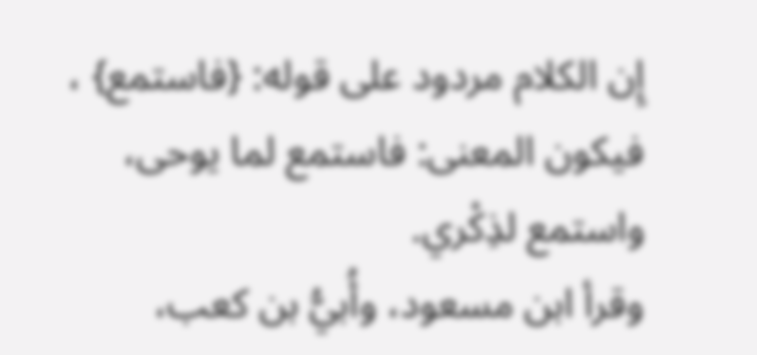إِن الكلام مردود على قوله: {فاستمع} ، فيكون المعنى: فاستمع لما يوحى، واستمع لذِكْري.
وقرأ ابن مسعود، وأُبيُّ بن كعب،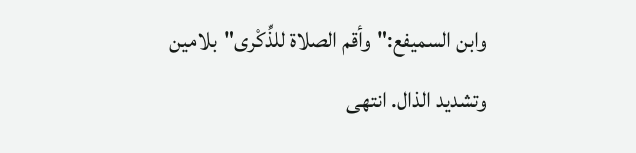وابن السميفع:"وأقم الصلاة للذِّكْرى"بلامين وتشديد الذال. انتهى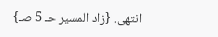انتهى. {زاد المسير حـ 5 صـ}